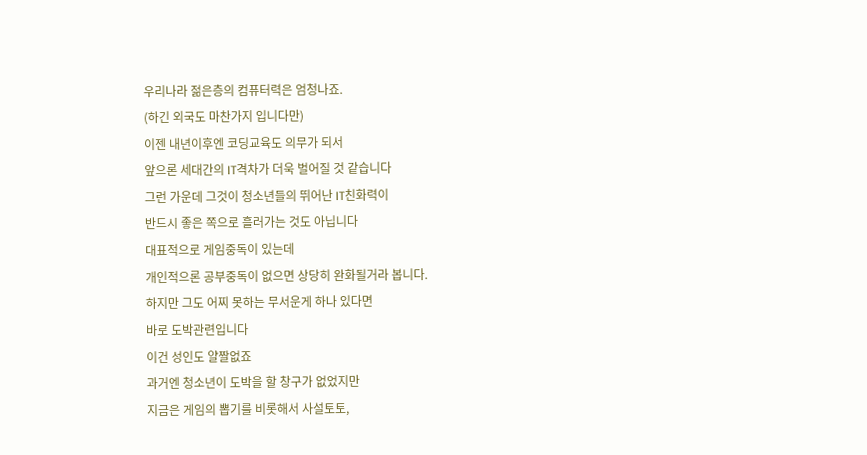우리나라 젊은층의 컴퓨터력은 엄청나죠.
(하긴 외국도 마찬가지 입니다만)
이젠 내년이후엔 코딩교육도 의무가 되서
앞으론 세대간의 IT격차가 더욱 벌어질 것 같습니다
그런 가운데 그것이 청소년들의 뛰어난 IT친화력이
반드시 좋은 쪽으로 흘러가는 것도 아닙니다
대표적으로 게임중독이 있는데
개인적으론 공부중독이 없으면 상당히 완화될거라 봅니다.
하지만 그도 어찌 못하는 무서운게 하나 있다면
바로 도박관련입니다
이건 성인도 얄짤없죠
과거엔 청소년이 도박을 할 창구가 없었지만
지금은 게임의 뽑기를 비롯해서 사설토토,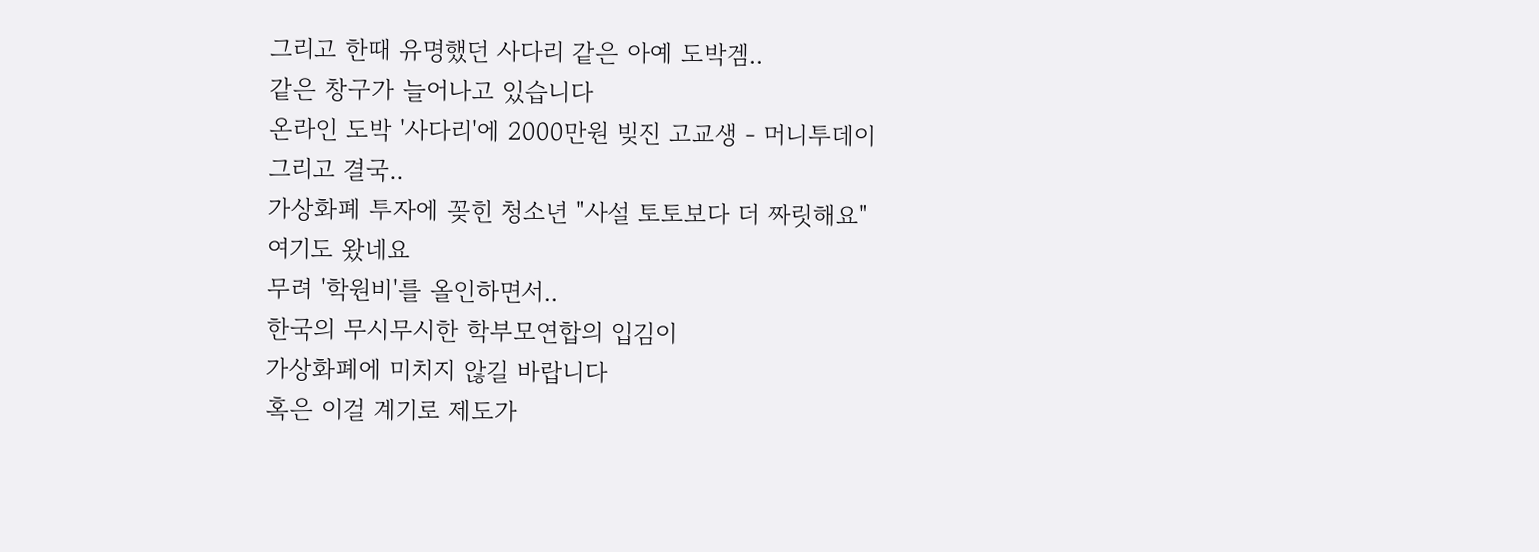그리고 한때 유명했던 사다리 같은 아예 도박겜..
같은 창구가 늘어나고 있습니다
온라인 도박 '사다리'에 2000만원 빚진 고교생 - 머니투데이
그리고 결국..
가상화폐 투자에 꽂힌 청소년 "사설 토토보다 더 짜릿해요"
여기도 왔네요
무려 '학원비'를 올인하면서..
한국의 무시무시한 학부모연합의 입김이
가상화폐에 미치지 않길 바랍니다
혹은 이걸 계기로 제도가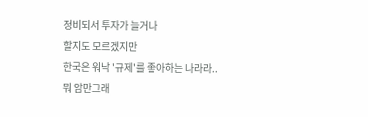정비되서 투자가 늘거나
할지도 모르겠지만
한국은 워낙 '규제'를 좋아하는 나라라..
뭐 암만그래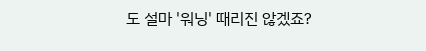도 설마 '워닝' 때리진 않겠죠?